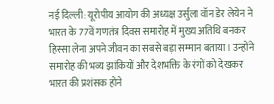नई दिल्ली: यूरोपीय आयोग की अध्यक्ष उर्सुला वॉन डेर लेयेन ने भारत के 77वें गणतंत्र दिवस समारोह में मुख्य अतिथि बनकर हिस्सा लेना अपने जीवन का सबसे बड़ा सम्मान बताया। उन्होंने समारोह की भव्य झांकियों और देशभक्ति के रंगों को देखकर भारत की प्रशंसक होने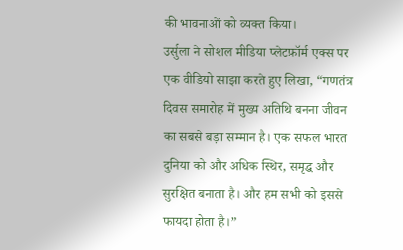की भावनाओं को व्यक्त किया।
उर्सुला ने सोशल मीडिया प्लेटफ़ॉर्म एक्स पर एक वीडियो साझा करते हुए लिखा, “गणतंत्र दिवस समारोह में मुख्य अतिथि बनना जीवन का सबसे बड़ा सम्मान है। एक सफल भारत दुनिया को और अधिक स्थिर, समृद्ध और सुरक्षित बनाता है। और हम सभी को इससे फायदा होता है।”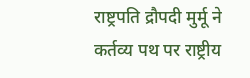राष्ट्रपति द्रौपदी मुर्मू ने कर्तव्य पथ पर राष्ट्रीय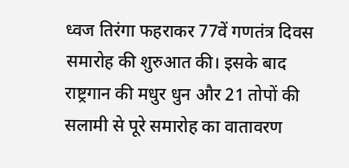ध्वज तिरंगा फहराकर 77वें गणतंत्र दिवस समारोह की शुरुआत की। इसके बाद राष्ट्रगान की मधुर धुन और 21 तोपों की सलामी से पूरे समारोह का वातावरण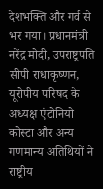देशभक्ति और गर्व से भर गया। प्रधानमंत्री नरेंद्र मोदी, उपराष्ट्रपति सीपी राधाकृष्णन, यूरोपीय परिषद के अध्यक्ष एंटोनियो कोस्टा और अन्य गणमान्य अतिथियों ने राष्ट्रीय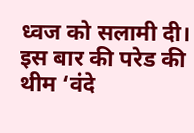ध्वज को सलामी दी।
इस बार की परेड की थीम ‘वंदे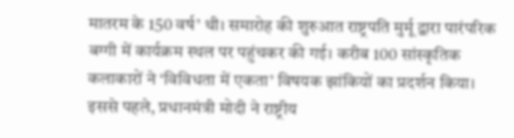मातरम के 150 वर्ष’ थी। समारोह की शुरुआत राष्ट्रपति मुर्मू द्वारा पारंपरिक बग्गी में कार्यक्रम स्थल पर पहुंचकर की गई। करीब 100 सांस्कृतिक कलाकारों ने ‘विविधता में एकता’ विषयक झांकियों का प्रदर्शन किया। इससे पहले, प्रधानमंत्री मोदी ने राष्ट्रीय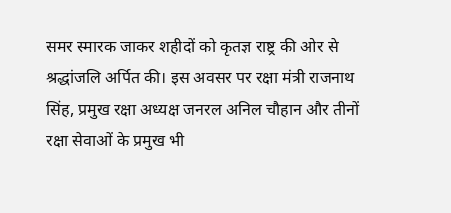समर स्मारक जाकर शहीदों को कृतज्ञ राष्ट्र की ओर से श्रद्धांजलि अर्पित की। इस अवसर पर रक्षा मंत्री राजनाथ सिंह, प्रमुख रक्षा अध्यक्ष जनरल अनिल चौहान और तीनों रक्षा सेवाओं के प्रमुख भी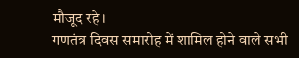मौजूद रहे।
गणतंत्र दिवस समारोह में शामिल होने वाले सभी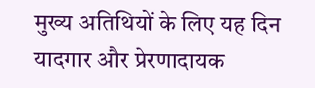मुख्य अतिथियों के लिए यह दिन यादगार और प्रेरणादायक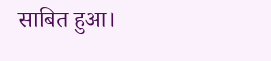साबित हुआ।